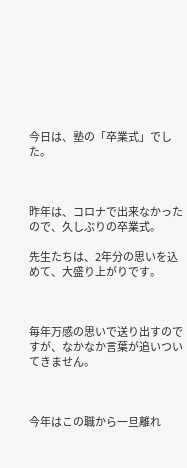今日は、塾の「卒業式」でした。



昨年は、コロナで出来なかったので、久しぶりの卒業式。

先生たちは、2年分の思いを込めて、大盛り上がりです。



毎年万感の思いで送り出すのですが、なかなか言葉が追いついてきません。



今年はこの職から一旦離れ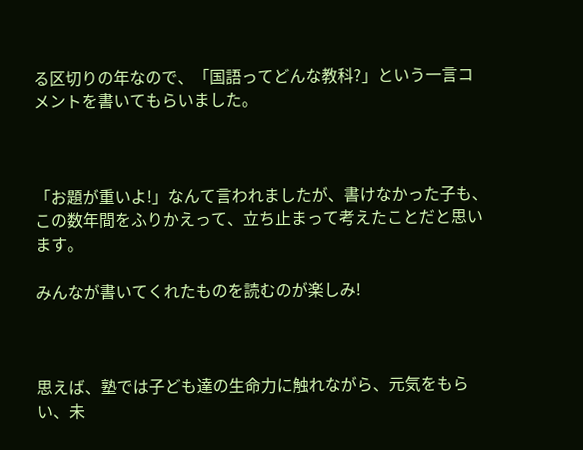る区切りの年なので、「国語ってどんな教科?」という一言コメントを書いてもらいました。



「お題が重いよ!」なんて言われましたが、書けなかった子も、この数年間をふりかえって、立ち止まって考えたことだと思います。

みんなが書いてくれたものを読むのが楽しみ!



思えば、塾では子ども達の生命力に触れながら、元気をもらい、未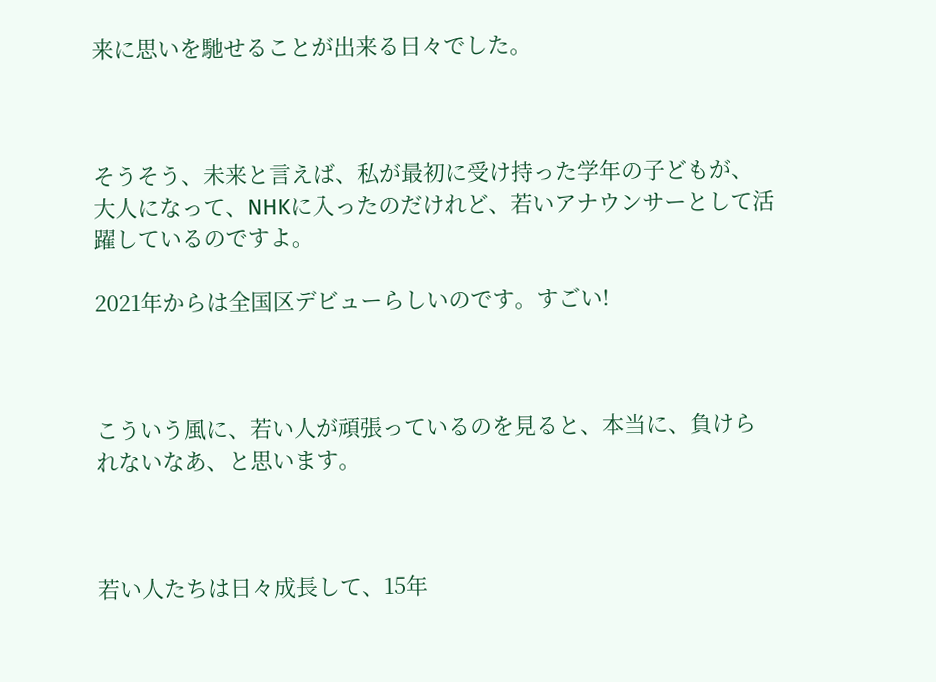来に思いを馳せることが出来る日々でした。



そうそう、未来と言えば、私が最初に受け持った学年の子どもが、大人になって、NHKに入ったのだけれど、若いアナウンサーとして活躍しているのですよ。

2021年からは全国区デビューらしいのです。すごい!



こういう風に、若い人が頑張っているのを見ると、本当に、負けられないなあ、と思います。



若い人たちは日々成長して、15年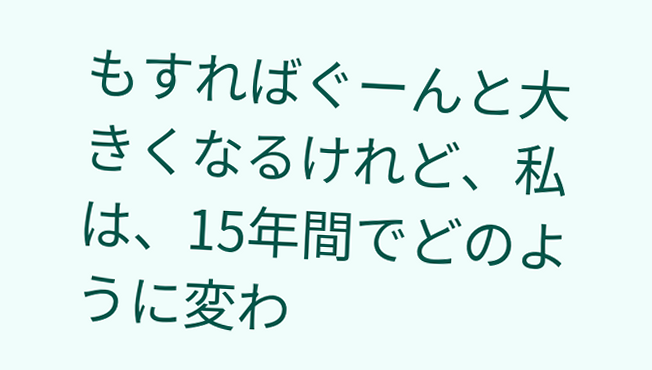もすればぐーんと大きくなるけれど、私は、15年間でどのように変わ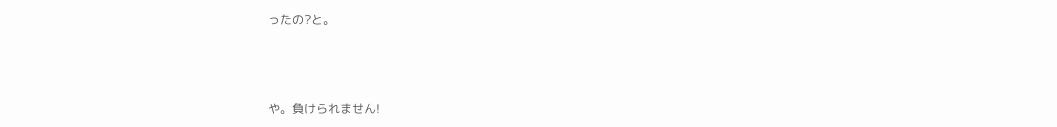ったの?と。



や。負けられません!